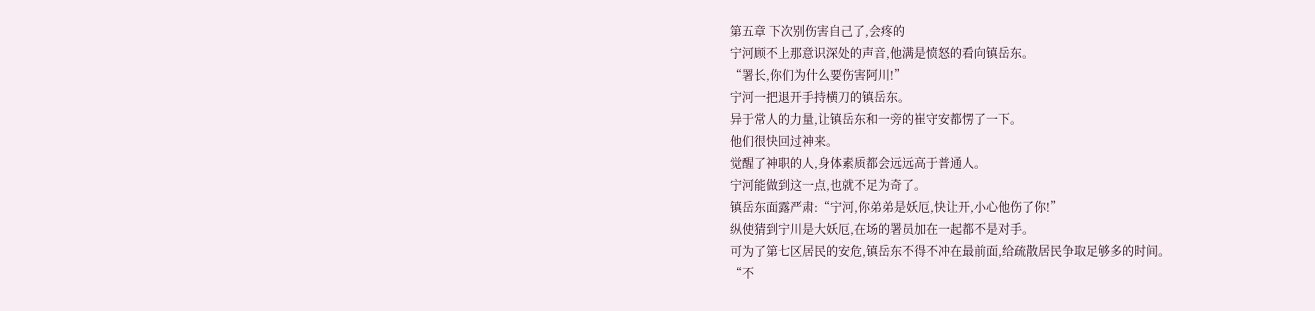第五章 下次别伤害自己了,会疼的
宁河顾不上那意识深处的声音,他满是愤怒的看向镇岳东。
“署长,你们为什么要伤害阿川!”
宁河一把退开手持横刀的镇岳东。
异于常人的力量,让镇岳东和一旁的崔守安都愣了一下。
他们很快回过神来。
觉醒了神职的人,身体素质都会远远高于普通人。
宁河能做到这一点,也就不足为奇了。
镇岳东面露严肃:“宁河,你弟弟是妖厄,快让开,小心他伤了你!”
纵使猜到宁川是大妖厄,在场的署员加在一起都不是对手。
可为了第七区居民的安危,镇岳东不得不冲在最前面,给疏散居民争取足够多的时间。
“不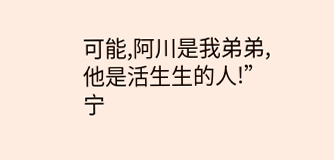可能,阿川是我弟弟,他是活生生的人!”
宁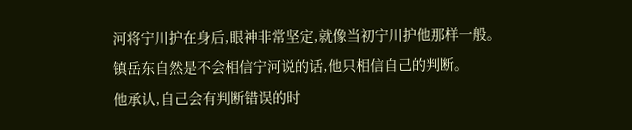河将宁川护在身后,眼神非常坚定,就像当初宁川护他那样一般。
镇岳东自然是不会相信宁河说的话,他只相信自己的判断。
他承认,自己会有判断错误的时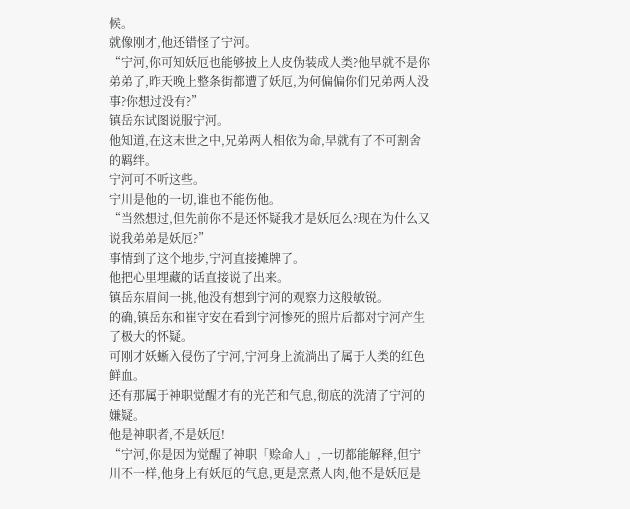候。
就像刚才,他还错怪了宁河。
“宁河,你可知妖厄也能够披上人皮伪装成人类?他早就不是你弟弟了,昨天晚上整条街都遭了妖厄,为何偏偏你们兄弟两人没事?你想过没有?”
镇岳东试图说服宁河。
他知道,在这末世之中,兄弟两人相依为命,早就有了不可割舍的羁绊。
宁河可不听这些。
宁川是他的一切,谁也不能伤他。
“当然想过,但先前你不是还怀疑我才是妖厄么?现在为什么又说我弟弟是妖厄?”
事情到了这个地步,宁河直接摊牌了。
他把心里埋藏的话直接说了出来。
镇岳东眉间一挑,他没有想到宁河的观察力这般敏锐。
的确,镇岳东和崔守安在看到宁河惨死的照片后都对宁河产生了极大的怀疑。
可刚才妖蜥入侵伤了宁河,宁河身上流淌出了属于人类的红色鲜血。
还有那属于神职觉醒才有的光芒和气息,彻底的洗清了宁河的嫌疑。
他是神职者,不是妖厄!
“宁河,你是因为觉醒了神职「赊命人」,一切都能解释,但宁川不一样,他身上有妖厄的气息,更是烹煮人肉,他不是妖厄是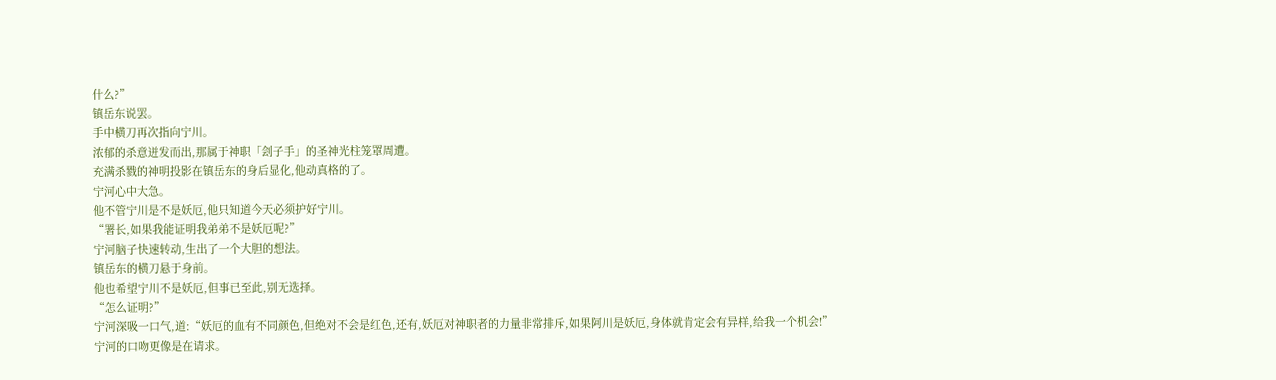什么?”
镇岳东说罢。
手中横刀再次指向宁川。
浓郁的杀意迸发而出,那属于神职「刽子手」的圣神光柱笼罩周遭。
充满杀戮的神明投影在镇岳东的身后显化,他动真格的了。
宁河心中大急。
他不管宁川是不是妖厄,他只知道今天必须护好宁川。
“署长,如果我能证明我弟弟不是妖厄呢?”
宁河脑子快速转动,生出了一个大胆的想法。
镇岳东的横刀悬于身前。
他也希望宁川不是妖厄,但事已至此,别无选择。
“怎么证明?”
宁河深吸一口气,道:“妖厄的血有不同颜色,但绝对不会是红色,还有,妖厄对神职者的力量非常排斥,如果阿川是妖厄,身体就肯定会有异样,给我一个机会!”
宁河的口吻更像是在请求。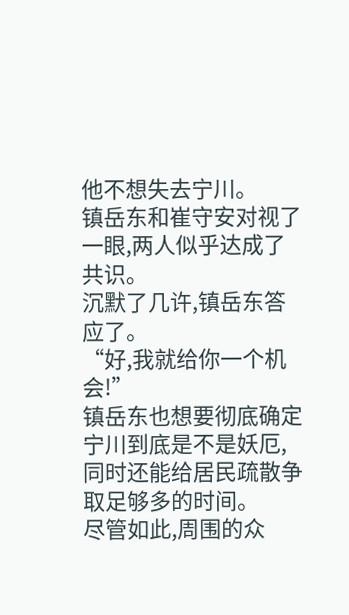他不想失去宁川。
镇岳东和崔守安对视了一眼,两人似乎达成了共识。
沉默了几许,镇岳东答应了。
“好,我就给你一个机会!”
镇岳东也想要彻底确定宁川到底是不是妖厄,同时还能给居民疏散争取足够多的时间。
尽管如此,周围的众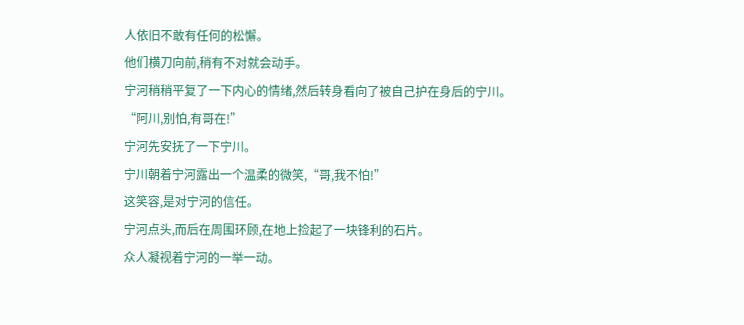人依旧不敢有任何的松懈。
他们横刀向前,稍有不对就会动手。
宁河稍稍平复了一下内心的情绪,然后转身看向了被自己护在身后的宁川。
“阿川,别怕,有哥在!”
宁河先安抚了一下宁川。
宁川朝着宁河露出一个温柔的微笑,“哥,我不怕!”
这笑容,是对宁河的信任。
宁河点头,而后在周围环顾,在地上捡起了一块锋利的石片。
众人凝视着宁河的一举一动。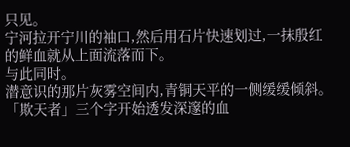只见。
宁河拉开宁川的袖口,然后用石片快速划过,一抹殷红的鲜血就从上面流落而下。
与此同时。
潜意识的那片灰雾空间内,青铜天平的一侧缓缓倾斜。
「欺天者」三个字开始透发深邃的血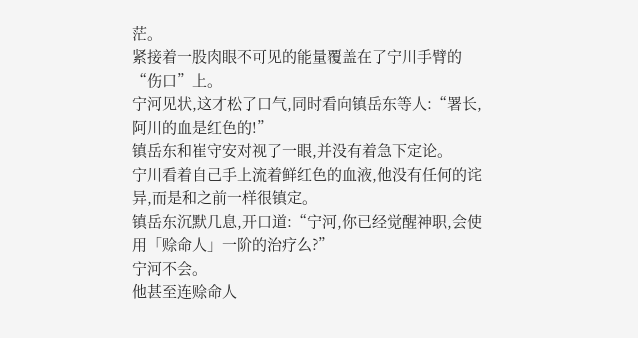茫。
紧接着一股肉眼不可见的能量覆盖在了宁川手臂的“伤口”上。
宁河见状,这才松了口气,同时看向镇岳东等人:“署长,阿川的血是红色的!”
镇岳东和崔守安对视了一眼,并没有着急下定论。
宁川看着自己手上流着鲜红色的血液,他没有任何的诧异,而是和之前一样很镇定。
镇岳东沉默几息,开口道:“宁河,你已经觉醒神职,会使用「赊命人」一阶的治疗么?”
宁河不会。
他甚至连赊命人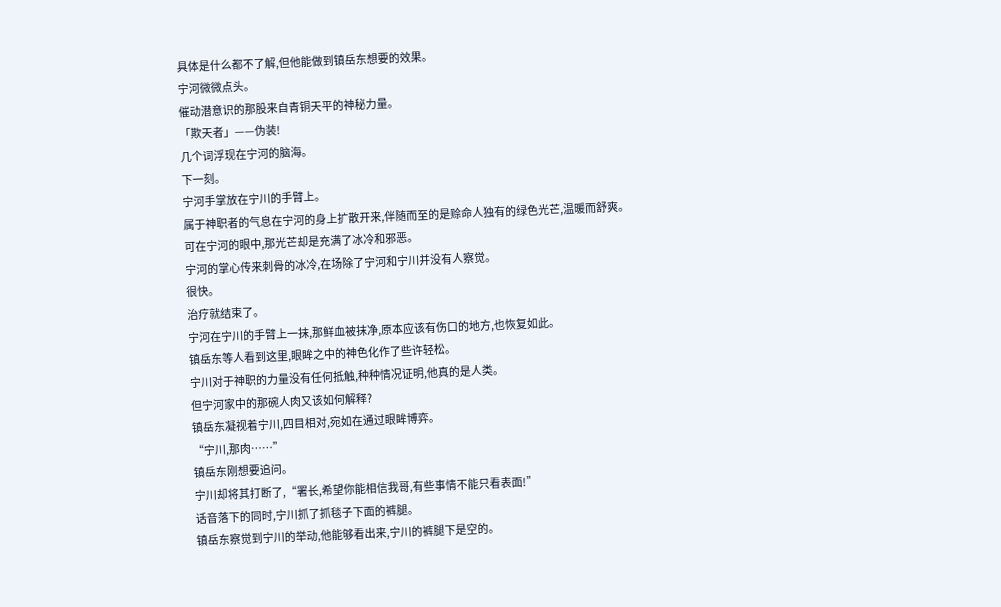具体是什么都不了解,但他能做到镇岳东想要的效果。
宁河微微点头。
催动潜意识的那股来自青铜天平的神秘力量。
「欺天者」——伪装!
几个词浮现在宁河的脑海。
下一刻。
宁河手掌放在宁川的手臂上。
属于神职者的气息在宁河的身上扩散开来,伴随而至的是赊命人独有的绿色光芒,温暖而舒爽。
可在宁河的眼中,那光芒却是充满了冰冷和邪恶。
宁河的掌心传来刺骨的冰冷,在场除了宁河和宁川并没有人察觉。
很快。
治疗就结束了。
宁河在宁川的手臂上一抹,那鲜血被抹净,原本应该有伤口的地方,也恢复如此。
镇岳东等人看到这里,眼眸之中的神色化作了些许轻松。
宁川对于神职的力量没有任何抵触,种种情况证明,他真的是人类。
但宁河家中的那碗人肉又该如何解释?
镇岳东凝视着宁川,四目相对,宛如在通过眼眸博弈。
“宁川,那肉……”
镇岳东刚想要追问。
宁川却将其打断了,“署长,希望你能相信我哥,有些事情不能只看表面!”
话音落下的同时,宁川抓了抓毯子下面的裤腿。
镇岳东察觉到宁川的举动,他能够看出来,宁川的裤腿下是空的。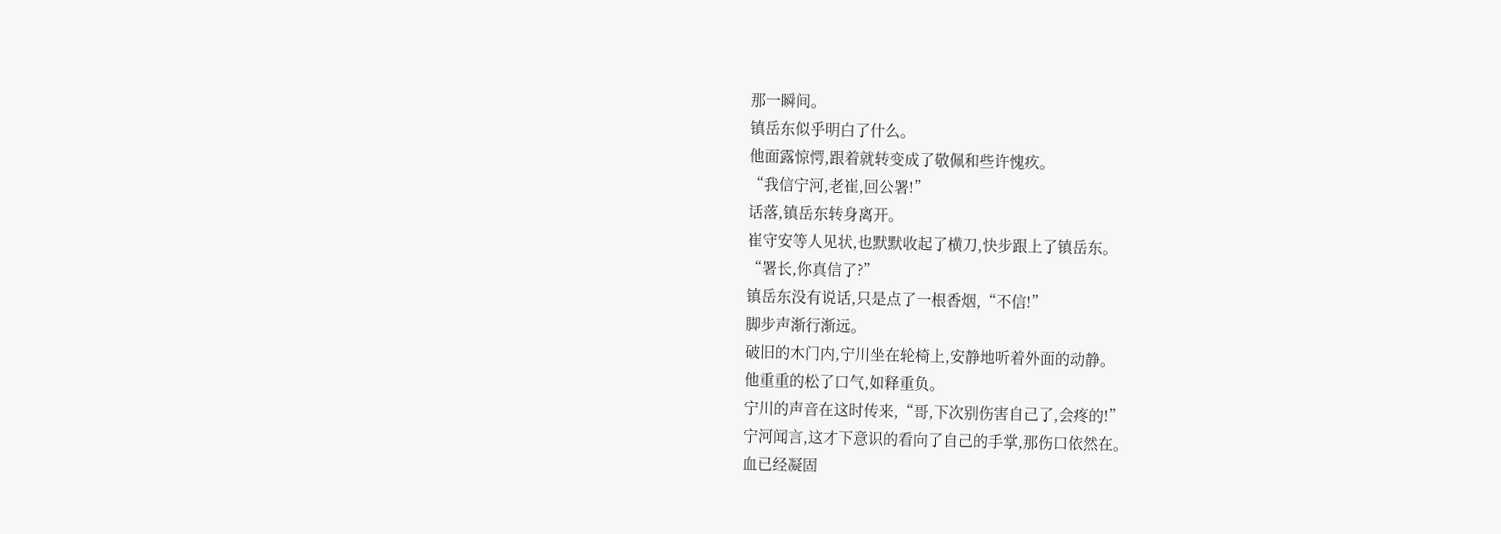那一瞬间。
镇岳东似乎明白了什么。
他面露惊愕,跟着就转变成了敬佩和些许愧疚。
“我信宁河,老崔,回公署!”
话落,镇岳东转身离开。
崔守安等人见状,也默默收起了横刀,快步跟上了镇岳东。
“署长,你真信了?”
镇岳东没有说话,只是点了一根香烟,“不信!”
脚步声渐行渐远。
破旧的木门内,宁川坐在轮椅上,安静地听着外面的动静。
他重重的松了口气,如释重负。
宁川的声音在这时传来,“哥,下次别伤害自己了,会疼的!”
宁河闻言,这才下意识的看向了自己的手掌,那伤口依然在。
血已经凝固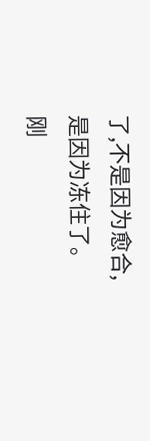了,不是因为愈合,是因为冻住了。
刚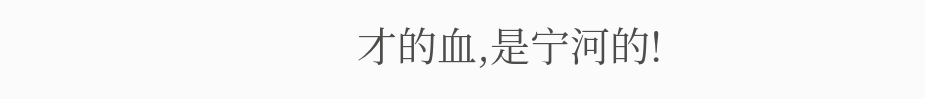才的血,是宁河的!